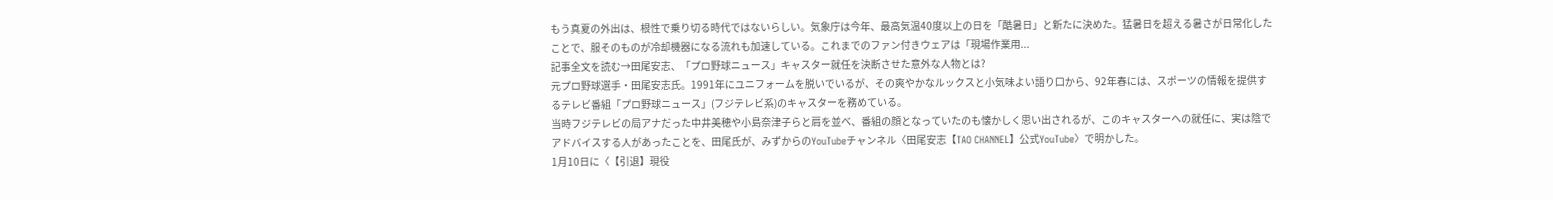もう真夏の外出は、根性で乗り切る時代ではないらしい。気象庁は今年、最高気温40度以上の日を「酷暑日」と新たに決めた。猛暑日を超える暑さが日常化したことで、服そのものが冷却機器になる流れも加速している。これまでのファン付きウェアは「現場作業用...
記事全文を読む→田尾安志、「プロ野球ニュース」キャスター就任を決断させた意外な人物とは?
元プロ野球選手・田尾安志氏。1991年にユニフォームを脱いでいるが、その爽やかなルックスと小気味よい語り口から、92年春には、スポーツの情報を提供するテレビ番組「プロ野球ニュース」(フジテレビ系)のキャスターを務めている。
当時フジテレビの局アナだった中井美穂や小島奈津子らと肩を並べ、番組の顔となっていたのも懐かしく思い出されるが、このキャスターへの就任に、実は陰でアドバイスする人があったことを、田尾氏が、みずからのYouTubeチャンネル〈田尾安志【TAO CHANNEL】公式YouTube〉で明かした。
1月10日に〈【引退】現役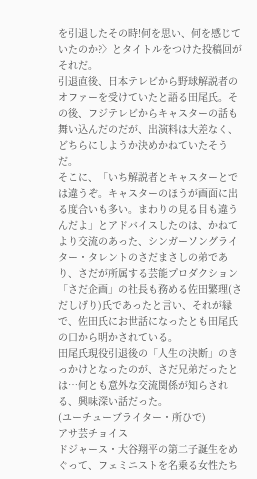を引退したその時!何を思い、何を感じていたのか?〉とタイトルをつけた投稿回がそれだ。
引退直後、日本テレビから野球解説者のオファーを受けていたと語る田尾氏。その後、フジテレビからキャスターの話も舞い込んだのだが、出演料は大差なく、どちらにしようか決めかねていたそうだ。
そこに、「いち解説者とキャスターとでは違うぞ。キャスターのほうが画面に出る度合いも多い。まわりの見る目も違うんだよ」とアドバイスしたのは、かねてより交流のあった、シンガーソングライター・タレントのさだまさしの弟であり、さだが所属する芸能プロダクション「さだ企画」の社長も務める佐田繁理(さだしげり)氏であったと言い、それが縁で、佐田氏にお世話になったとも田尾氏の口から明かされている。
田尾氏現役引退後の「人生の決断」のきっかけとなったのが、さだ兄弟だったとは…何とも意外な交流関係が知らされる、興味深い話だった。
(ユーチューブライター・所ひで)
アサ芸チョイス
ドジャース・大谷翔平の第二子誕生をめぐって、フェミニストを名乗る女性たち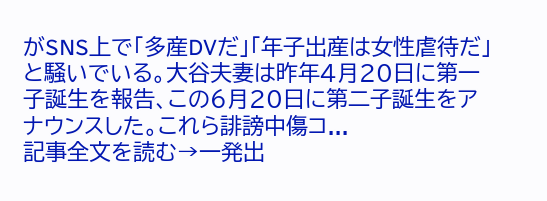がSNS上で「多産DVだ」「年子出産は女性虐待だ」と騒いでいる。大谷夫妻は昨年4月20日に第一子誕生を報告、この6月20日に第二子誕生をアナウンスした。これら誹謗中傷コ...
記事全文を読む→一発出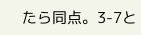たら同点。3-7と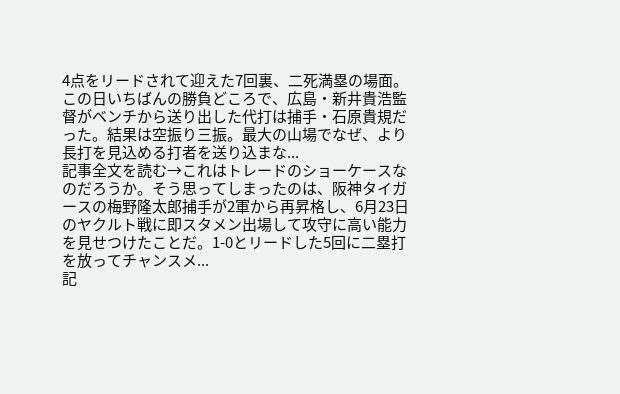4点をリードされて迎えた7回裏、二死満塁の場面。この日いちばんの勝負どころで、広島・新井貴浩監督がベンチから送り出した代打は捕手・石原貴規だった。結果は空振り三振。最大の山場でなぜ、より長打を見込める打者を送り込まな...
記事全文を読む→これはトレードのショーケースなのだろうか。そう思ってしまったのは、阪神タイガースの梅野隆太郎捕手が2軍から再昇格し、6月23日のヤクルト戦に即スタメン出場して攻守に高い能力を見せつけたことだ。1-0とリードした5回に二塁打を放ってチャンスメ...
記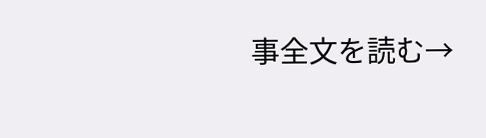事全文を読む→